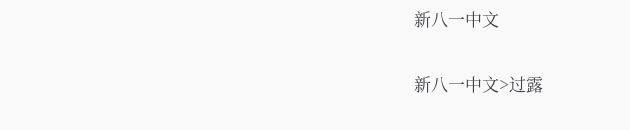新八一中文

新八一中文>过露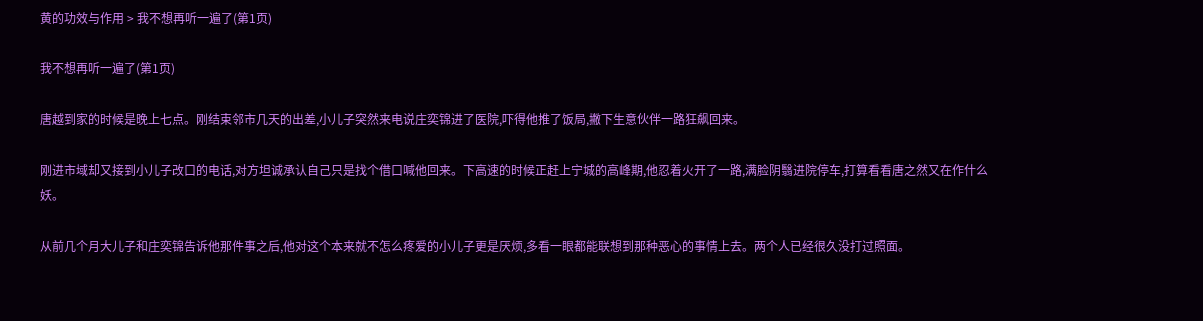黄的功效与作用 > 我不想再听一遍了(第1页)

我不想再听一遍了(第1页)

唐越到家的时候是晚上七点。刚结束邻市几天的出差,小儿子突然来电说庄奕锦进了医院,吓得他推了饭局,撇下生意伙伴一路狂飙回来。

刚进市域却又接到小儿子改口的电话,对方坦诚承认自己只是找个借口喊他回来。下高速的时候正赶上宁城的高峰期,他忍着火开了一路,满脸阴翳进院停车,打算看看唐之然又在作什么妖。

从前几个月大儿子和庄奕锦告诉他那件事之后,他对这个本来就不怎么疼爱的小儿子更是厌烦,多看一眼都能联想到那种恶心的事情上去。两个人已经很久没打过照面。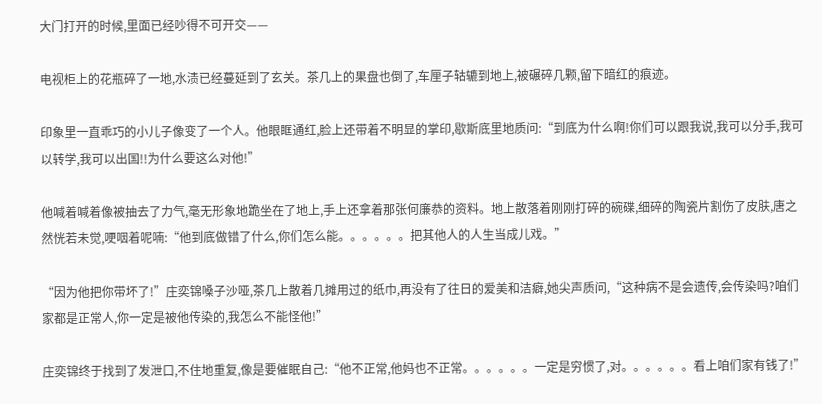大门打开的时候,里面已经吵得不可开交——

电视柜上的花瓶碎了一地,水渍已经蔓延到了玄关。茶几上的果盘也倒了,车厘子轱辘到地上,被碾碎几颗,留下暗红的痕迹。

印象里一直乖巧的小儿子像变了一个人。他眼眶通红,脸上还带着不明显的掌印,歇斯底里地质问:“到底为什么啊!你们可以跟我说,我可以分手,我可以转学,我可以出国!!为什么要这么对他!”

他喊着喊着像被抽去了力气,毫无形象地跪坐在了地上,手上还拿着那张何廉恭的资料。地上散落着刚刚打碎的碗碟,细碎的陶瓷片割伤了皮肤,唐之然恍若未觉,哽咽着呢喃:“他到底做错了什么,你们怎么能。。。。。。把其他人的人生当成儿戏。”

“因为他把你带坏了!”庄奕锦嗓子沙哑,茶几上散着几摊用过的纸巾,再没有了往日的爱美和洁癖,她尖声质问,“这种病不是会遗传,会传染吗?咱们家都是正常人,你一定是被他传染的,我怎么不能怪他!”

庄奕锦终于找到了发泄口,不住地重复,像是要催眠自己:“他不正常,他妈也不正常。。。。。。一定是穷惯了,对。。。。。。看上咱们家有钱了!”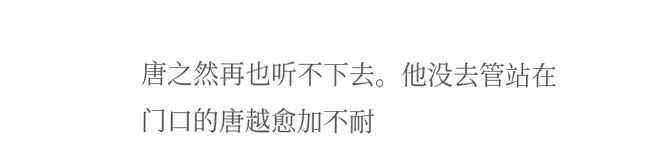唐之然再也听不下去。他没去管站在门口的唐越愈加不耐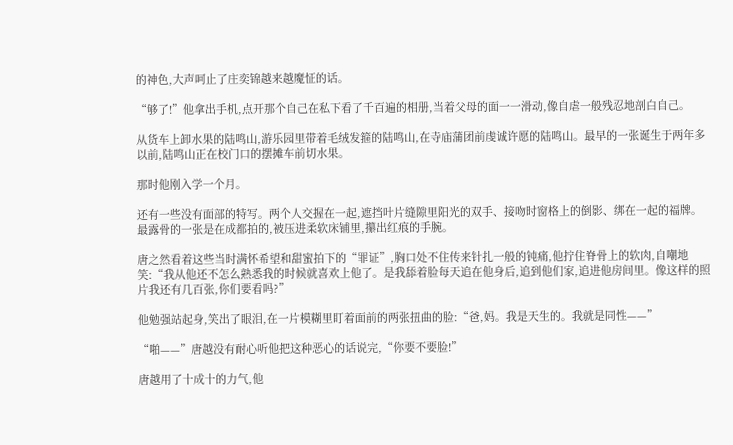的神色,大声呵止了庄奕锦越来越魔怔的话。

“够了!”他拿出手机,点开那个自己在私下看了千百遍的相册,当着父母的面一一滑动,像自虐一般残忍地剖白自己。

从货车上卸水果的陆鸣山,游乐园里带着毛绒发箍的陆鸣山,在寺庙蒲团前虔诚许愿的陆鸣山。最早的一张诞生于两年多以前,陆鸣山正在校门口的摆摊车前切水果。

那时他刚入学一个月。

还有一些没有面部的特写。两个人交握在一起,遮挡叶片缝隙里阳光的双手、接吻时窗格上的倒影、绑在一起的福牌。最露骨的一张是在成都拍的,被压进柔软床铺里,攥出红痕的手腕。

唐之然看着这些当时满怀希望和甜蜜拍下的“罪证”,胸口处不住传来针扎一般的钝痛,他拧住脊骨上的软肉,自嘲地笑:“我从他还不怎么熟悉我的时候就喜欢上他了。是我舔着脸每天追在他身后,追到他们家,追进他房间里。像这样的照片我还有几百张,你们要看吗?”

他勉强站起身,笑出了眼泪,在一片模糊里盯着面前的两张扭曲的脸:“爸,妈。我是天生的。我就是同性——”

“啪——”唐越没有耐心听他把这种恶心的话说完,“你要不要脸!”

唐越用了十成十的力气,他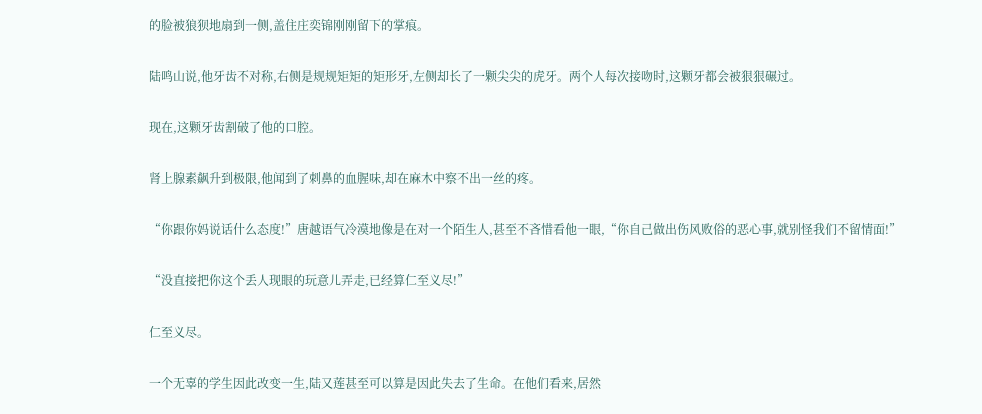的脸被狼狈地扇到一侧,盖住庄奕锦刚刚留下的掌痕。

陆鸣山说,他牙齿不对称,右侧是规规矩矩的矩形牙,左侧却长了一颗尖尖的虎牙。两个人每次接吻时,这颗牙都会被狠狠碾过。

现在,这颗牙齿割破了他的口腔。

肾上腺素飙升到极限,他闻到了刺鼻的血腥味,却在麻木中察不出一丝的疼。

“你跟你妈说话什么态度!”唐越语气冷漠地像是在对一个陌生人,甚至不吝惜看他一眼,“你自己做出伤风败俗的恶心事,就别怪我们不留情面!”

“没直接把你这个丢人现眼的玩意儿弄走,已经算仁至义尽!”

仁至义尽。

一个无辜的学生因此改变一生,陆又莲甚至可以算是因此失去了生命。在他们看来,居然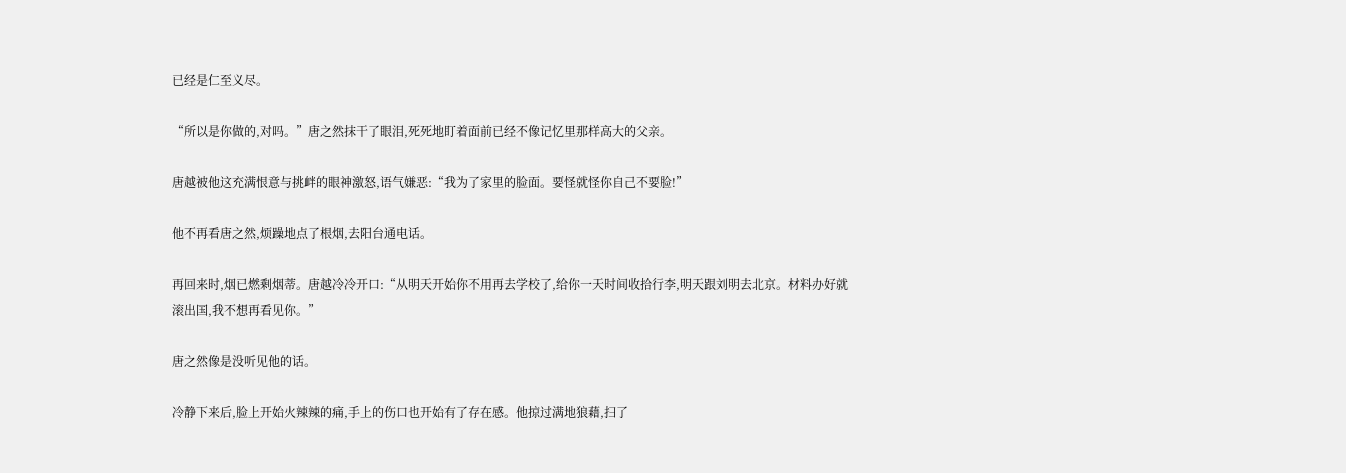已经是仁至义尽。

“所以是你做的,对吗。”唐之然抹干了眼泪,死死地盯着面前已经不像记忆里那样高大的父亲。

唐越被他这充满恨意与挑衅的眼神激怒,语气嫌恶:“我为了家里的脸面。要怪就怪你自己不要脸!”

他不再看唐之然,烦躁地点了根烟,去阳台通电话。

再回来时,烟已燃剩烟蒂。唐越冷冷开口:“从明天开始你不用再去学校了,给你一天时间收拾行李,明天跟刘明去北京。材料办好就滚出国,我不想再看见你。”

唐之然像是没听见他的话。

冷静下来后,脸上开始火辣辣的痛,手上的伤口也开始有了存在感。他掠过满地狼藉,扫了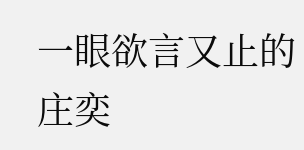一眼欲言又止的庄奕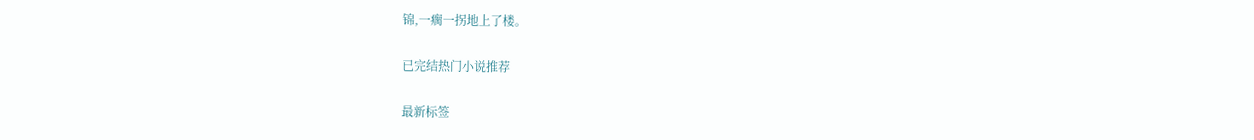锦,一瘸一拐地上了楼。

已完结热门小说推荐

最新标签